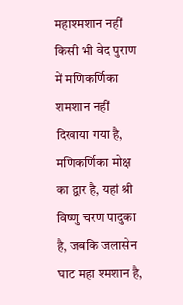महाश्मशान नहीं किसी भी वेद पुराण में मणिकर्णिका शमशान नहीं दिखाया गया है, मणिकर्णिका मोक्ष का द्वार है, यहां श्री विष्णु चरण पादुका है, जबकि जलासेन घाट महा श्मशान है,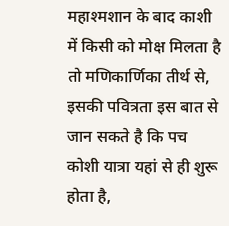महाश्मशान के बाद काशी में किसी को मोक्ष मिलता है तो मणिकार्णिका तीर्थ से, इसकी पवित्रता इस बात से जान सकते है कि पच कोशी यात्रा यहां से ही शुरू होता है,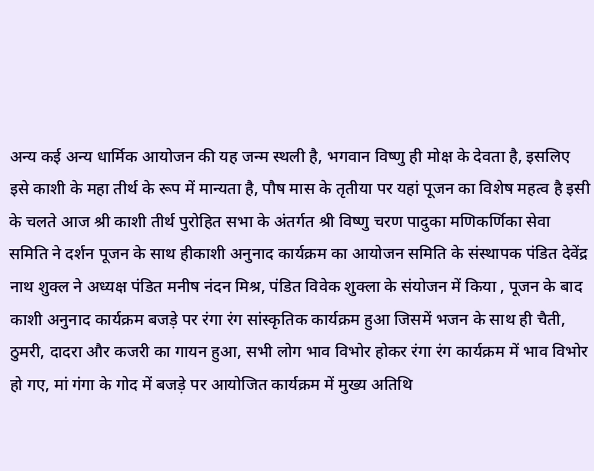अन्य कई अन्य धार्मिक आयोजन की यह जन्म स्थली है, भगवान विष्णु ही मोक्ष के देवता है, इसलिए इसे काशी के महा तीर्थ के रूप में मान्यता है, पौष मास के तृतीया पर यहां पूजन का विशेष महत्व है इसी के चलते आज श्री काशी तीर्थ पुरोहित सभा के अंतर्गत श्री विष्णु चरण पादुका मणिकर्णिका सेवा समिति ने दर्शन पूजन के साथ हीकाशी अनुनाद कार्यक्रम का आयोजन समिति के संस्थापक पंडित देवेंद्र नाथ शुक्ल ने अध्यक्ष पंडित मनीष नंदन मिश्र, पंडित विवेक शुक्ला के संयोजन में किया , पूजन के बाद काशी अनुनाद कार्यक्रम बजड़े पर रंगा रंग सांस्कृतिक कार्यक्रम हुआ जिसमें भजन के साथ ही चैती, ठुमरी, दादरा और कजरी का गायन हुआ, सभी लोग भाव विभोर होकर रंगा रंग कार्यक्रम में भाव विभोर हो गए, मां गंगा के गोद में बजड़े पर आयोजित कार्यक्रम में मुख्य अतिथि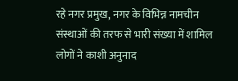रहे नगर प्रमुख, नगर के विभिन्न नामचीन संस्थाओं की तरफ से भारी संख्या में शामिल लोगों ने काशी अनुनाद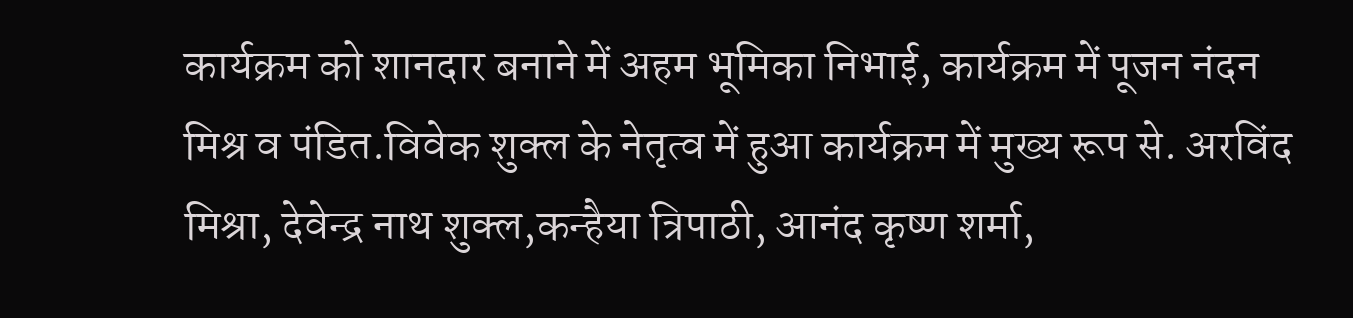कार्यक्रम को शानदार बनाने में अहम भूमिका निभाई, कार्यक्रम में पूजन नंदन मिश्र व पंडित.विवेक शुक्ल के नेतृत्व में हुआ कार्यक्रम में मुख्य रूप से. अरविंद मिश्रा, देवेन्द्र नाथ शुक्ल,कन्हैया त्रिपाठी, आनंद कृष्ण शर्मा,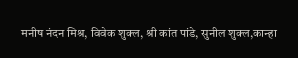मनीष नंदन मिश्र, विवेक शुक्ल, श्री कांत पांडे, सुनील शुक्ल,कान्हा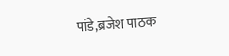पांडे,ब्रजेश पाठक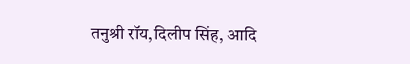तनुश्री रॉय,दिलीप सिंह, आदि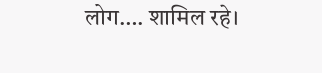लोग…. शामिल रहे।